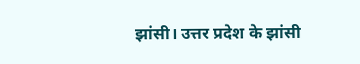झांसी। उत्तर प्रदेश के झांसी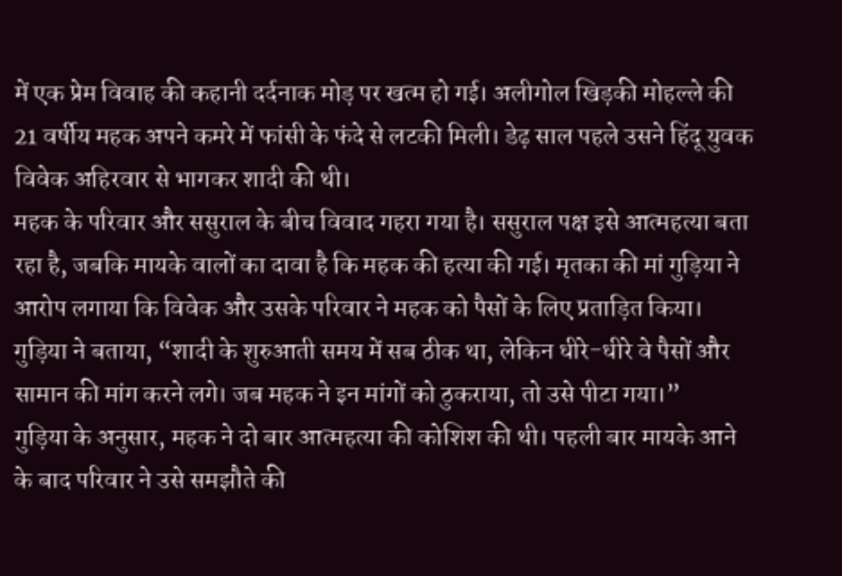में एक प्रेम विवाह की कहानी दर्दनाक मोड़ पर खत्म हो गई। अलीगोल खिड़की मोहल्ले की 21 वर्षीय महक अपने कमरे में फांसी के फंदे से लटकी मिली। डेढ़ साल पहले उसने हिंदू युवक विवेक अहिरवार से भागकर शादी की थी।
महक के परिवार और ससुराल के बीच विवाद गहरा गया है। ससुराल पक्ष इसे आत्महत्या बता रहा है, जबकि मायके वालों का दावा है कि महक की हत्या की गई। मृतका की मां गुड़िया ने आरोप लगाया कि विवेक और उसके परिवार ने महक को पैसों के लिए प्रताड़ित किया। गुड़िया ने बताया, “शादी के शुरुआती समय में सब ठीक था, लेकिन धीरे-धीरे वे पैसों और सामान की मांग करने लगे। जब महक ने इन मांगों को ठुकराया, तो उसे पीटा गया।”
गुड़िया के अनुसार, महक ने दो बार आत्महत्या की कोशिश की थी। पहली बार मायके आने के बाद परिवार ने उसे समझौते की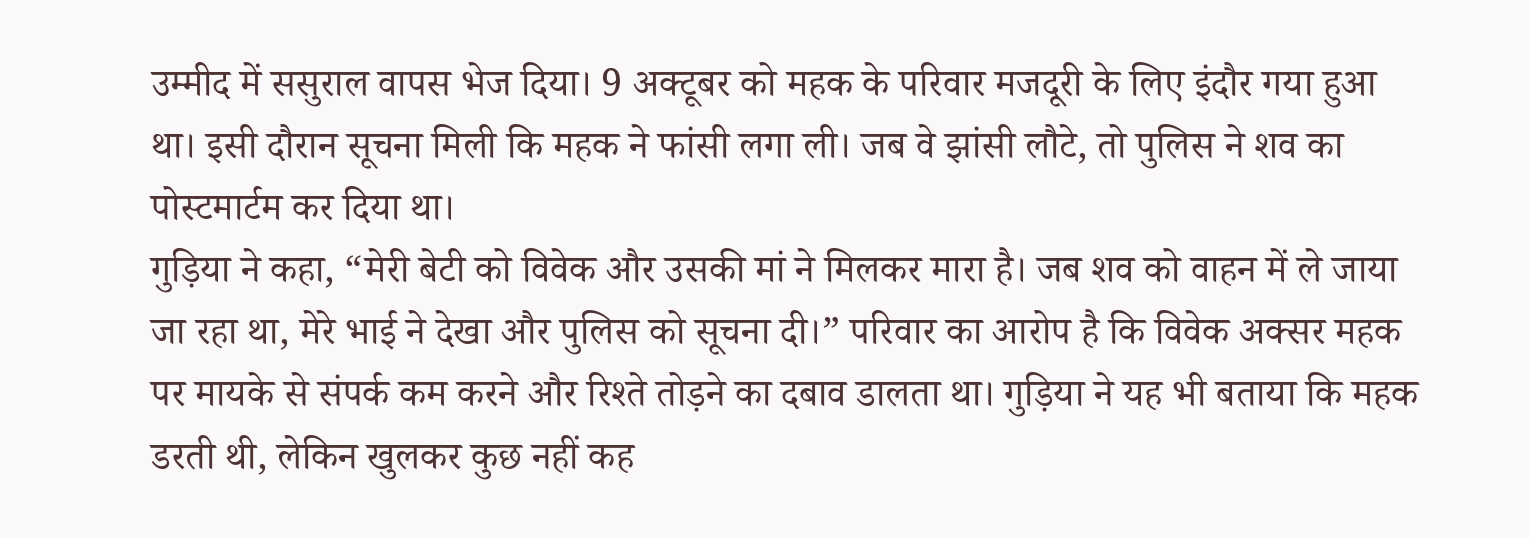उम्मीद में ससुराल वापस भेज दिया। 9 अक्टूबर को महक के परिवार मजदूरी के लिए इंदौर गया हुआ था। इसी दौरान सूचना मिली कि महक ने फांसी लगा ली। जब वे झांसी लौटे, तो पुलिस ने शव का पोस्टमार्टम कर दिया था।
गुड़िया ने कहा, “मेरी बेटी को विवेक और उसकी मां ने मिलकर मारा है। जब शव को वाहन में ले जाया जा रहा था, मेरे भाई ने देखा और पुलिस को सूचना दी।” परिवार का आरोप है कि विवेक अक्सर महक पर मायके से संपर्क कम करने और रिश्ते तोड़ने का दबाव डालता था। गुड़िया ने यह भी बताया कि महक डरती थी, लेकिन खुलकर कुछ नहीं कह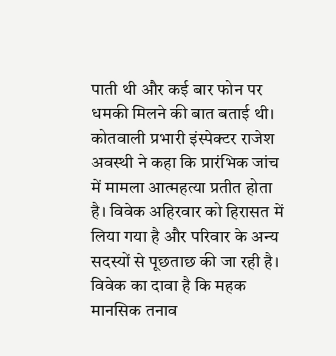पाती थी और कई बार फोन पर धमकी मिलने की बात बताई थी।
कोतवाली प्रभारी इंस्पेक्टर राजेश अवस्थी ने कहा कि प्रारंभिक जांच में मामला आत्महत्या प्रतीत होता है। विवेक अहिरवार को हिरासत में लिया गया है और परिवार के अन्य सदस्यों से पूछताछ की जा रही है। विवेक का दावा है कि महक मानसिक तनाव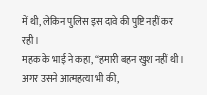में थी, लेकिन पुलिस इस दावे की पुष्टि नहीं कर रही।
महक के भाई ने कहा, “हमारी बहन खुश नहीं थी। अगर उसने आत्महत्या भी की,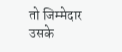तो जिम्मेदार उसके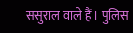ससुराल वाले हैं। पुलिस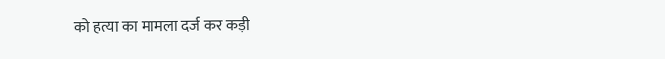को हत्या का मामला दर्ज कर कड़ी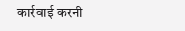कार्रवाई करनी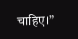चाहिए।”